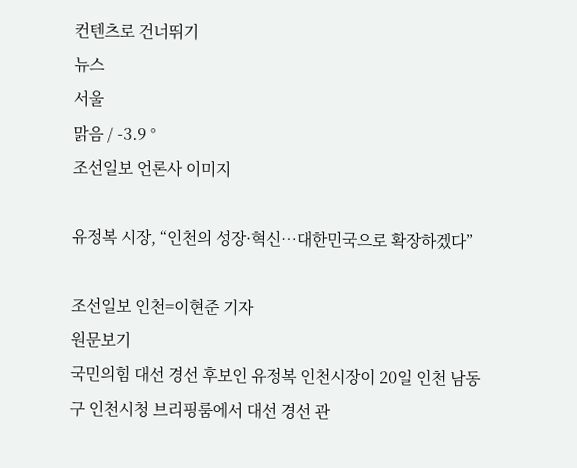컨텐츠로 건너뛰기
뉴스
서울
맑음 / -3.9 °
조선일보 언론사 이미지

유정복 시장, “인천의 성장·혁신…대한민국으로 확장하겠다”

조선일보 인천=이현준 기자
원문보기
국민의힘 대선 경선 후보인 유정복 인천시장이 20일 인천 남동구 인천시청 브리핑룸에서 대선 경선 관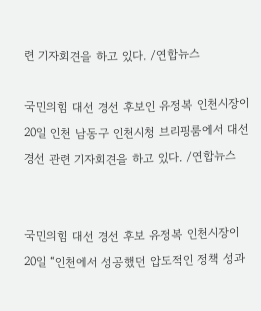련 기자회견을 하고 있다. /연합뉴스

국민의힘 대선 경선 후보인 유정복 인천시장이 20일 인천 남동구 인천시청 브리핑룸에서 대선 경선 관련 기자회견을 하고 있다. /연합뉴스


국민의힘 대선 경선 후보 유정복 인천시장이 20일 “인천에서 성공했던 압도적인 정책 성과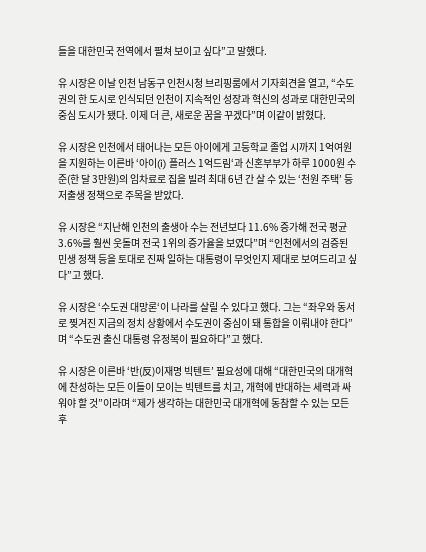들을 대한민국 전역에서 펼쳐 보이고 싶다”고 말했다.

유 시장은 이날 인천 남동구 인천시청 브리핑룸에서 기자회견을 열고, “수도권의 한 도시로 인식되던 인천이 지속적인 성장과 혁신의 성과로 대한민국의 중심 도시가 됐다. 이제 더 큰, 새로운 꿈을 꾸겠다”며 이같이 밝혔다.

유 시장은 인천에서 태어나는 모든 아이에게 고등학교 졸업 시까지 1억여원을 지원하는 이른바 ‘아이(i) 플러스 1억드림‘과 신혼부부가 하루 1000원 수준(한 달 3만원)의 임차료로 집을 빌려 최대 6년 간 살 수 있는 ‘천원 주택’ 등 저출생 정책으로 주목을 받았다.

유 시장은 “지난해 인천의 출생아 수는 전년보다 11.6% 증가해 전국 평균 3.6%를 훨씬 웃돌며 전국 1위의 증가율을 보였다”며 “인천에서의 검증된 민생 정책 등을 토대로 진짜 일하는 대통령이 무엇인지 제대로 보여드리고 싶다”고 했다.

유 시장은 ‘수도권 대망론‘이 나라를 살릴 수 있다고 했다. 그는 “좌우와 동서로 찢겨진 지금의 정치 상황에서 수도권이 중심이 돼 통합을 이뤄내야 한다”며 “수도권 출신 대통령 유정복이 필요하다”고 했다.

유 시장은 이른바 ‘반(反)이재명 빅텐트’ 필요성에 대해 “대한민국의 대개혁에 찬성하는 모든 이들이 모이는 빅텐트를 치고, 개혁에 반대하는 세력과 싸워야 할 것”이라며 “제가 생각하는 대한민국 대개혁에 동참할 수 있는 모든 후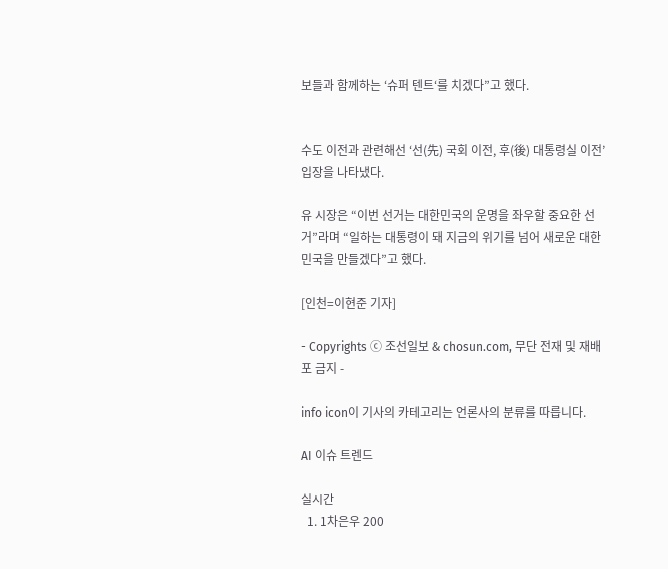보들과 함께하는 ‘슈퍼 텐트‘를 치겠다”고 했다.


수도 이전과 관련해선 ‘선(先) 국회 이전, 후(後) 대통령실 이전’ 입장을 나타냈다.

유 시장은 “이번 선거는 대한민국의 운명을 좌우할 중요한 선거”라며 “일하는 대통령이 돼 지금의 위기를 넘어 새로운 대한민국을 만들겠다”고 했다.

[인천=이현준 기자]

- Copyrights ⓒ 조선일보 & chosun.com, 무단 전재 및 재배포 금지 -

info icon이 기사의 카테고리는 언론사의 분류를 따릅니다.

AI 이슈 트렌드

실시간
  1. 1차은우 200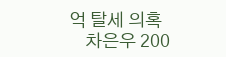억 탈세 의혹
    차은우 200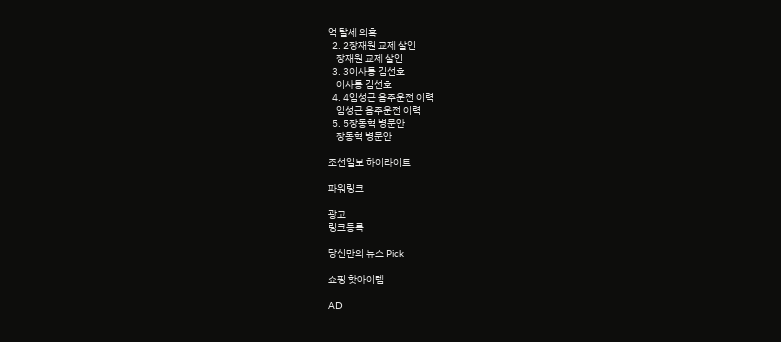억 탈세 의혹
  2. 2장재원 교제 살인
    장재원 교제 살인
  3. 3이사통 김선호
    이사통 김선호
  4. 4임성근 음주운전 이력
    임성근 음주운전 이력
  5. 5장동혁 병문안
    장동혁 병문안

조선일보 하이라이트

파워링크

광고
링크등록

당신만의 뉴스 Pick

쇼핑 핫아이템

AD